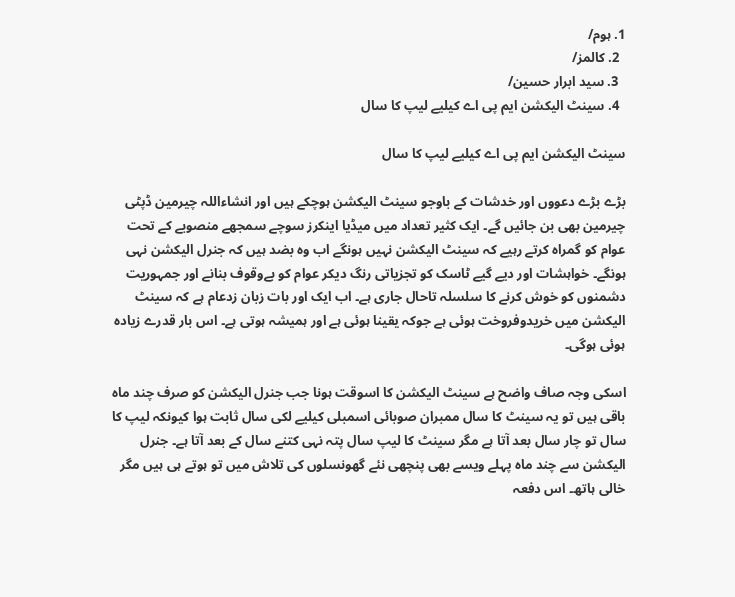1. ہوم/
  2. کالمز/
  3. سید ابرار حسین/
  4. سینٹ الیکشن ایم پی اے کیلیے لیپ کا سال

سینٹ الیکشن ایم پی اے کیلیے لیپ کا سال

بڑے بڑے دعووں اور خدشات کے باوجو سینٹ الیکشن ہوچکے ہیں اور انشاءاللہ چیرمین ڈپٹی چیرمین بھی بن جائیں گے۔ ایک کثیر تعداد میں میڈیا اینکرز سوچے سمجھے منصوبے کے تحت عوام کو گمراہ کرتے رہیے کہ سینٹ الیکشن نہیں ہونگے اب وہ بضد ہیں کہ جنرل الیکشن نہی ہونگے۔ خواہشات اور دیے گیے ٹاسک کو تجزیاتی رنگ دیکر عوام کو بےوقوف بنانے اور جمہوریت دشمنوں کو خوش کرنے کا سلسلہ تاحال جاری ہے۔ اب ایک اور بات زبان زدعام ہے کہ سینٹ الیکشن میں خریدوفروخت ہوئی ہے جوکہ یقینا ہوئی ہے اور ہمیشہ ہوتی ہے۔ اس بار قدرے زیادہ ہوئی ہوگی۔

اسکی وجہ صاف واضح ہے سینٹ الیکشن کا اسوقت ہونا جب جنرل الیکشن کو صرف چند ماہ باقی ہیں تو یہ سینٹ کا سال ممبران صوبائی اسمبلی کیلیے لکی سال ثابت ہوا کیونکہ لیپ کا سال تو چار سال بعد آتا ہے مگر سینٹ کا لیپ سال پتہ نہی کتنے سال کے بعد آتا ہے۔ جنرل الیکشن سے چند ماہ پہلے ویسے بھی پنچھی نئے گھونسلوں کی تلاش میں تو ہوتے ہی ہیں مگر خالی ہاتھ۔ اس دفعہ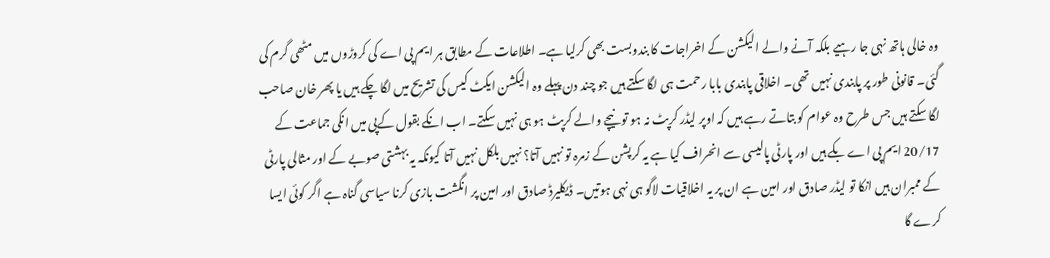وہ خالی ہاتھ نہی جا رہیے بلکہ آنے والے الیکشن کے اخراجات کا بندوبست بھی کرلیا ہے۔ اطلاعات کے مطابق ہر ایم پی اے کی کروڑوں میں مٹھی گرم کی گئی۔ قانونی طور پر پابندی نہیں تھی۔ اخلاقی پابندی بابا رحمت ہی لگا سکتے ہیں جو چند دن پہلے وہ الیکشن ایکٹ کیس کی تشریح میں لگا چکے ہیں یا پھر خان صاحب لگا سکتے ہیں جس طرح وہ عوام کو بتاتے رہے ہیں کہ اوپر لیڈر کرپٹ نہ ہو تو نیچے والے کرپٹ ہو ہی نہیں سکتے۔ اب انکے بقول کےپی میں انکی جماعت کے 20/17 ایم پی اے بکے ہیں اور پارٹی پالیسی سے انحراف کیا ہے یہ کرپشن کے زمرہ تو نہیں آتا؟ نہیں بلکل نہیں آتا کیونکہ یہ بہشتی صوبے کے اور مثالی پارٹی کے ممبران ہیں انکا تو لیڈر صادق اور امین ہے ان پر یہ اخلاقیات لاگو ہی نہی ہوتیں۔ ڈیکلیرڈ صادق اور امین پر انگشت بازی کرنا سیاسی گناہ ہے اگر کوئی ایسا کرے گا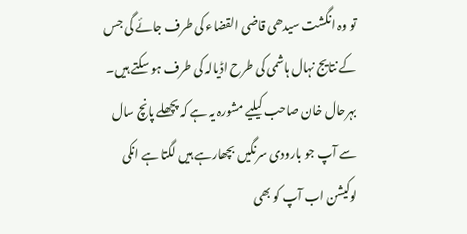تو وہ انگشت سیدھی قاضی القضاء کی طرف جائے گی جس کے نتایج نہال ہاشمی کی طرح اڈیالہ کی طرف ہو سکتے ہیں۔ بہرحال خان صاحب کیلیے مشورہ یہ ہے کہ پچھلے پانچ سال سے آپ جو بارودی سرنگیں بچھارہے ہیں لگتا ہے انکی لوکیشن اب آپ کو بھی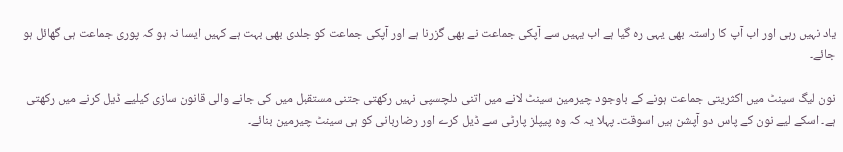یاد نہیں رہی اور اب آپ کا راستہ بھی یہی رہ گیا ہے اب یہیں سے آپکی جماعت نے بھی گزرنا ہے اور آپکی جماعت کو جلدی بھی بہت ہے کہیں ایسا نہ ہو کہ پوری جماعت ہی گھائل ہو جائے۔

نون لیگ سینٹ میں اکثریتی جماعت ہونے کے باوجود چیرمین سینٹ لانے میں اتنی دلچسپی نہیں رکھتی جتنی مستقبل میں کی جانے والی قانون سازی کیلیے ڈیل کرنے میں رکھتی ہے۔ اسکے لیے نون کے پاس دو آپشن ہیں اسوقت۔ پہلا یہ کہ وہ پیپلز پارٹی سے ڈیل کرے اور رضاربانی کو ہی سینٹ چیرمین بنائے۔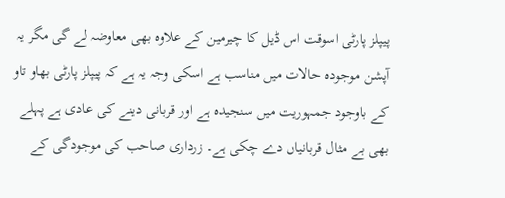پیپلز پارٹی اسوقت اس ڈیل کا چیرمین کے علاوہ بھی معاوضہ لے گی مگر یہ آپشن موجودہ حالات میں مناسب ہے اسکی وجہ یہ ہے کہ پیپلز پارٹی بھاو تاو کے باوجود جمہوریت میں سنجیدہ ہے اور قربانی دینے کی عادی ہے پہلے بھی بے مثال قربانیاں دے چکی ہے۔ زرداری صاحب کی موجودگی کے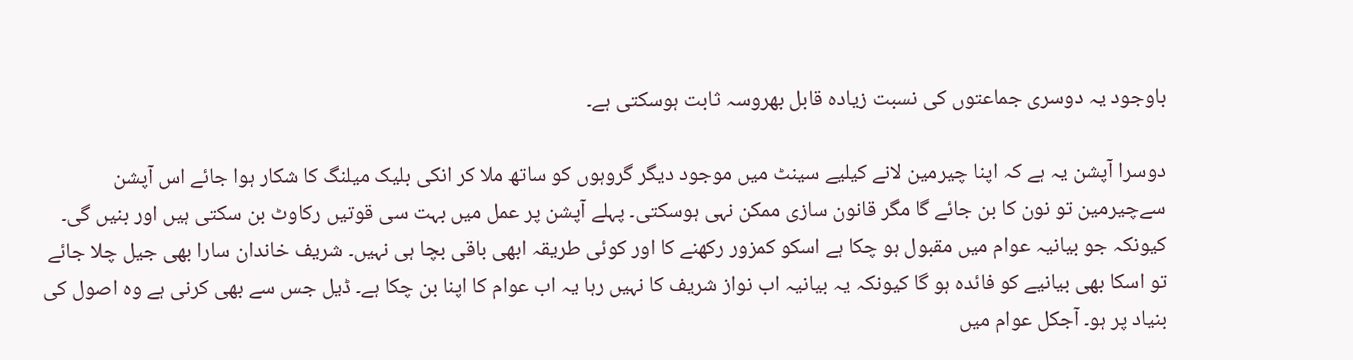باوجود یہ دوسری جماعتوں کی نسبت زیادہ قابل بھروسہ ثابت ہوسکتی ہے۔

دوسرا آپشن یہ ہے کہ اپنا چیرمین لانے کیلیے سینٹ میں موجود دیگر گروہوں کو ساتھ ملا کر انکی بلیک میلنگ کا شکار ہوا جائے اس آپشن سےچیرمین تو نون کا بن جائے گا مگر قانون سازی ممکن نہی ہوسکتی۔ پہلے آپشن پر عمل میں بہت سی قوتیں رکاوٹ بن سکتی ہیں اور بنیں گی۔ کیونکہ جو بیانیہ عوام میں مقبول ہو چکا ہے اسکو کمزور رکھنے کا اور کوئی طریقہ ابھی باقی بچا ہی نہیں۔ شریف خاندان سارا بھی جیل چلا جائے تو اسکا بھی بیانیے کو فائدہ ہو گا کیونکہ یہ بیانیہ اب نواز شریف کا نہیں رہا یہ اب عوام کا اپنا بن چکا ہے۔ ڈیل جس سے بھی کرنی ہے وہ اصول کی بنیاد پر ہو۔ آجکل عوام میں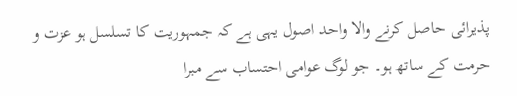پذیرائی حاصل کرنے والا واحد اصول یہی ہے کہ جمہوریت کا تسلسل ہو عزت و حرمت کے ساتھ ہو۔ جو لوگ عوامی احتساب سے مبرا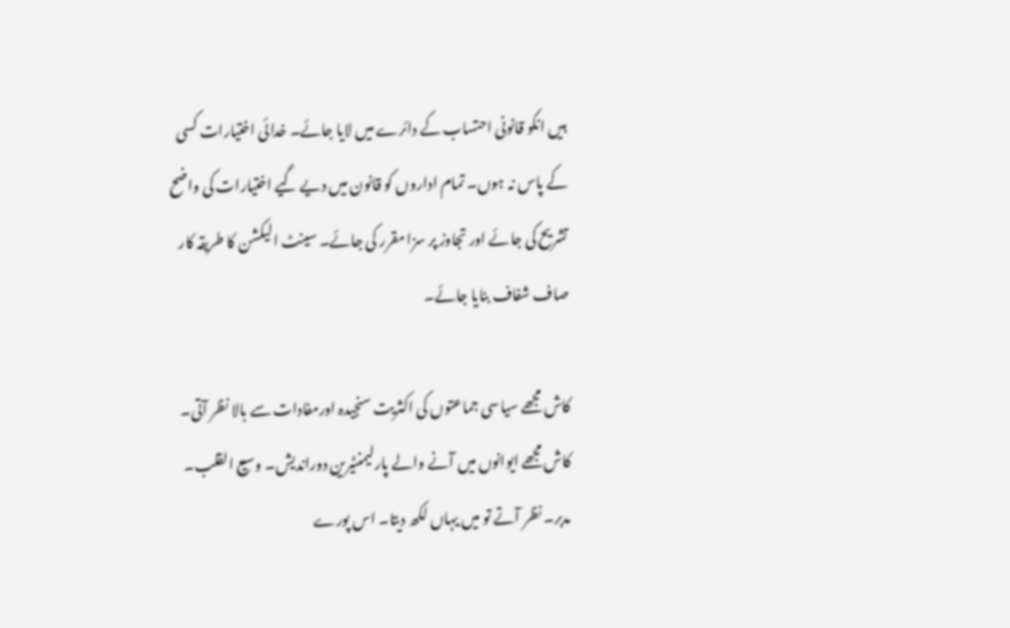ہیں انکو قانونی احتساب کے دائرے میں لایا جائے۔ خدائی اختیارات کسی کے پاس نہ ہوں۔ تمام اداروں کو قانون میں دیے گیے اختیارات کی واضح تشریح کی جائے اور تجاوز پر سزا مقرر کی جائے۔ سینٹ الیکشن کا طریقہ کار صاف شفاف بنایا جائے۔

کاش مجھے سیاسی جماعتوں کی اکثریت سنجیدہ اورمفادات سے بالا نظر آتی۔ کاش مجھے ایوانوں میں آنے والے پارلیمنٹیرین دوراندیش۔ وسیع القلب۔ مدبر۔ نظر آتے تو میں یہاں لکھ دیتا۔ اس پورے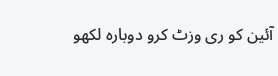آئین کو ری وزٹ کرو دوبارہ لکھو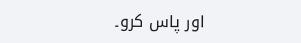اور پاس کرو۔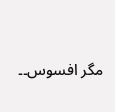مگر افسوس۔۔